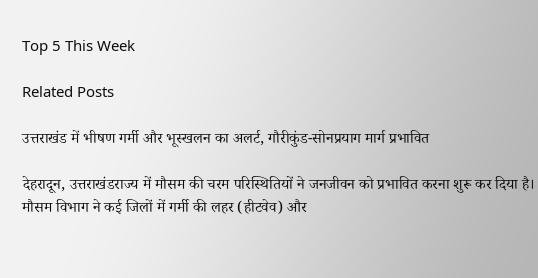Top 5 This Week

Related Posts

उत्तराखंड में भीषण गर्मी और भूस्खलन का अलर्ट, गौरीकुंड-सोनप्रयाग मार्ग प्रभावित

देहरादून, उत्तराखंडराज्य में मौसम की चरम परिस्थितियों ने जनजीवन को प्रभावित करना शुरू कर दिया है। मौसम विभाग ने कई जिलों में गर्मी की लहर (हीटवेव) और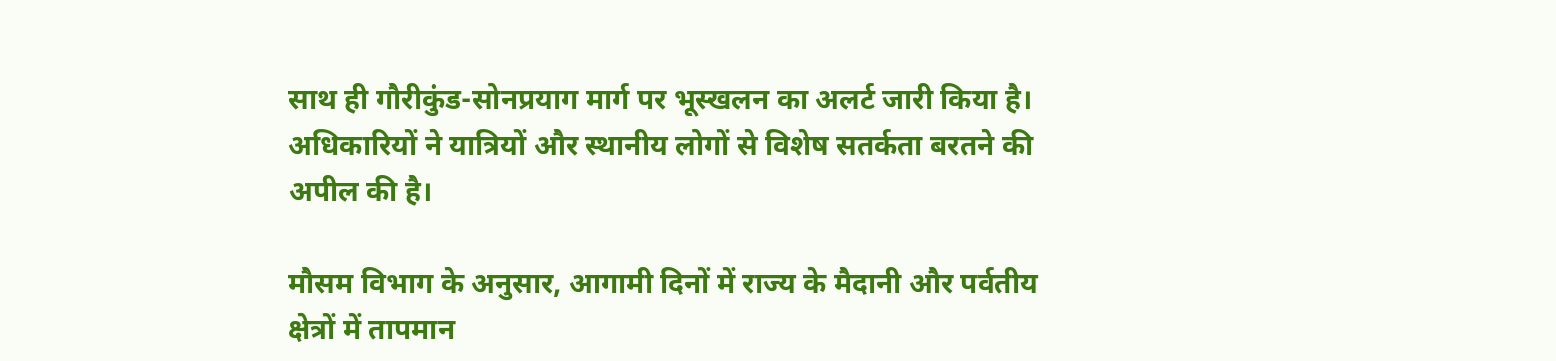साथ ही गौरीकुंड-सोनप्रयाग मार्ग पर भूस्खलन का अलर्ट जारी किया है। अधिकारियों ने यात्रियों और स्थानीय लोगों से विशेष सतर्कता बरतने की अपील की है।

मौसम विभाग के अनुसार, आगामी दिनों में राज्य के मैदानी और पर्वतीय क्षेत्रों में तापमान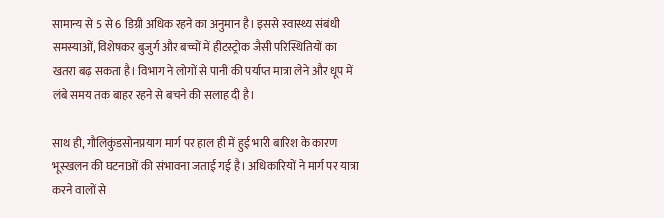सामान्य से 5 से 6 डिग्री अधिक रहने का अनुमान है। इससे स्वास्थ्य संबंधी समस्याओं, विशेषकर बुजुर्ग और बच्चों में हीटस्ट्रोक जैसी परिस्थितियों का खतरा बढ़ सकता है। विभाग ने लोगों से पानी की पर्याप्त मात्रा लेने और धूप में लंबे समय तक बाहर रहने से बचने की सलाह दी है।

साथ ही, गौलिकुंडसोनप्रयाग मार्ग पर हाल ही में हुई भारी बारिश के कारण भूस्खलन की घटनाओं की संभावना जताई गई है। अधिकारियों ने मार्ग पर यात्रा करने वालों से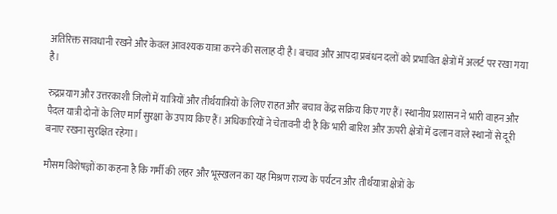अतिरिक्त सावधानी रखने और केवल आवश्यक यात्रा करने की सलाह दी है। बचाव और आपदा प्रबंधन दलों को प्रभावित क्षेत्रों में अलर्ट पर रखा गया है।

रुद्रप्रयाग और उत्तरकाशी जिलों में यात्रियों और तीर्थयात्रियों के लिए राहत और बचाव केंद्र सक्रिय किए गए हैं। स्थानीय प्रशासन ने भारी वाहन और पैदल यात्री दोनों के लिए मार्ग सुरक्षा के उपाय किए हैं। अधिकारियों ने चेतावनी दी है कि भारी बारिश और ऊपरी क्षेत्रों में ढलान वाले स्थानों से दूरी बनाए रखना सुरक्षित रहेगा।

मौसम विशेषज्ञों का कहना है कि गर्मी की लहर और भूस्खलन का यह मिश्रण राज्य के पर्यटन और तीर्थयात्रा क्षेत्रों के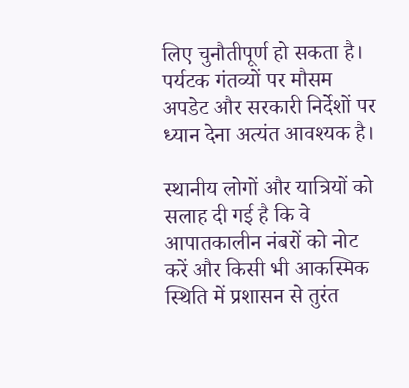लिए चुनौतीपूर्ण हो सकता है। पर्यटक गंतव्यों पर मौसम अपडेट और सरकारी निर्देशों पर ध्यान देना अत्यंत आवश्यक है।

स्थानीय लोगों और यात्रियों को सलाह दी गई है कि वे आपातकालीन नंबरों को नोट करें और किसी भी आकस्मिक स्थिति में प्रशासन से तुरंत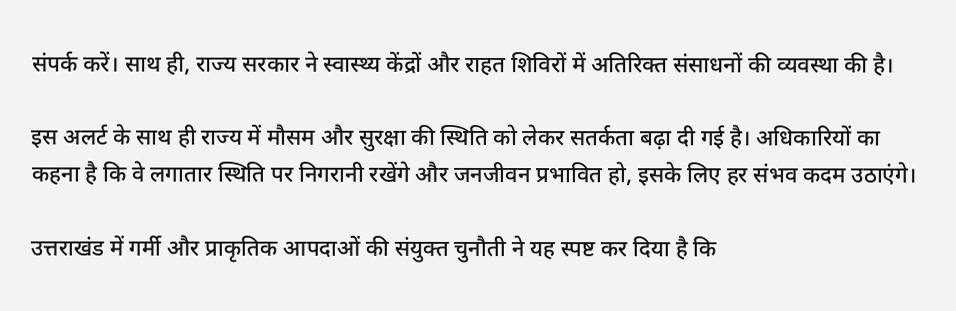संपर्क करें। साथ ही, राज्य सरकार ने स्वास्थ्य केंद्रों और राहत शिविरों में अतिरिक्त संसाधनों की व्यवस्था की है।

इस अलर्ट के साथ ही राज्य में मौसम और सुरक्षा की स्थिति को लेकर सतर्कता बढ़ा दी गई है। अधिकारियों का कहना है कि वे लगातार स्थिति पर निगरानी रखेंगे और जनजीवन प्रभावित हो, इसके लिए हर संभव कदम उठाएंगे।

उत्तराखंड में गर्मी और प्राकृतिक आपदाओं की संयुक्त चुनौती ने यह स्पष्ट कर दिया है कि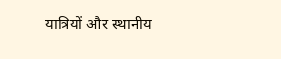यात्रियों और स्थानीय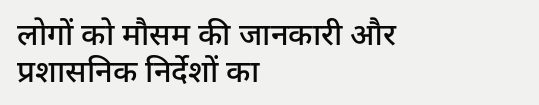लोगों को मौसम की जानकारी और प्रशासनिक निर्देशों का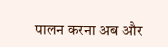पालन करना अब और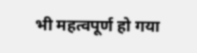भी महत्वपूर्ण हो गया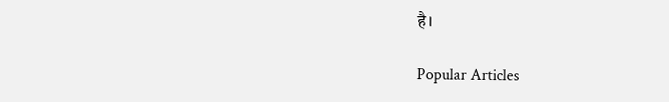है।

Popular Articles